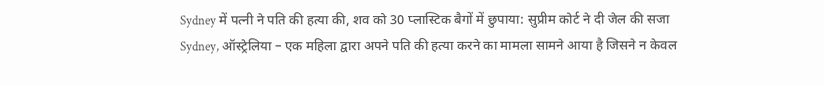Sydney में पत्नी ने पति की हत्या की, शव को 30 प्लास्टिक बैगों में छुपाया: सुप्रीम कोर्ट ने दी जेल की सजा
Sydney, ऑस्ट्रेलिया – एक महिला द्वारा अपने पति की हत्या करने का मामला सामने आया है जिसने न केवल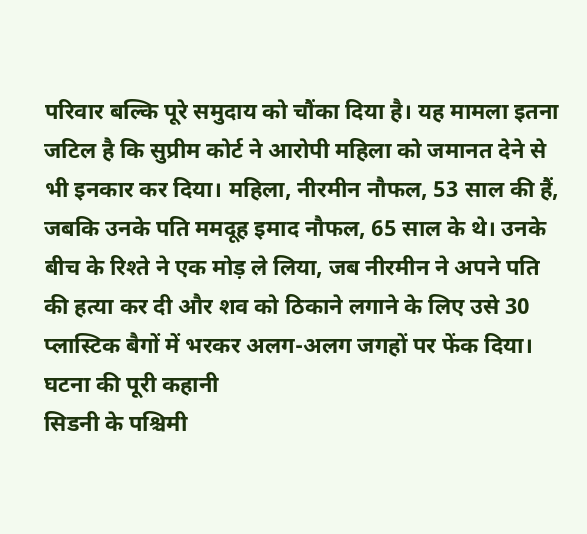परिवार बल्कि पूरे समुदाय को चौंका दिया है। यह मामला इतना जटिल है कि सुप्रीम कोर्ट ने आरोपी महिला को जमानत देने से भी इनकार कर दिया। महिला, नीरमीन नौफल, 53 साल की हैं, जबकि उनके पति ममदूह इमाद नौफल, 65 साल के थे। उनके बीच के रिश्ते ने एक मोड़ ले लिया, जब नीरमीन ने अपने पति की हत्या कर दी और शव को ठिकाने लगाने के लिए उसे 30 प्लास्टिक बैगों में भरकर अलग-अलग जगहों पर फेंक दिया।
घटना की पूरी कहानी
सिडनी के पश्चिमी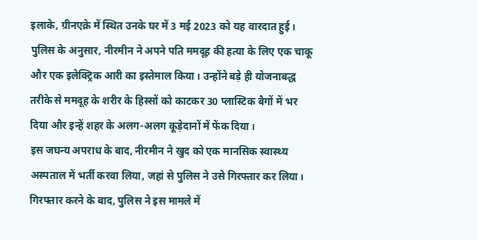इलाके, ग्रीनएक्रे में स्थित उनके घर में 3 मई 2023 को यह वारदात हुई। पुलिस के अनुसार, नीरमीन ने अपने पति ममदूह की हत्या के लिए एक चाकू और एक इलेक्ट्रिक आरी का इस्तेमाल किया। उन्होंने बड़े ही योजनाबद्ध तरीके से ममदूह के शरीर के हिस्सों को काटकर 30 प्लास्टिक बैगों में भर दिया और इन्हें शहर के अलग-अलग कूड़ेदानों में फेंक दिया।
इस जघन्य अपराध के बाद, नीरमीन ने खुद को एक मानसिक स्वास्थ्य अस्पताल में भर्ती करवा लिया, जहां से पुलिस ने उसे गिरफ्तार कर लिया। गिरफ्तार करने के बाद, पुलिस ने इस मामले में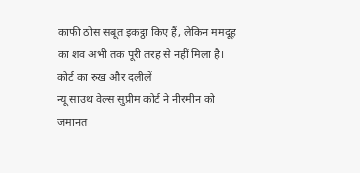काफी ठोस सबूत इकट्ठा किए हैं, लेकिन ममदूह का शव अभी तक पूरी तरह से नहीं मिला है।
कोर्ट का रुख और दलीलें
न्यू साउथ वेल्स सुप्रीम कोर्ट ने नीरमीन को जमानत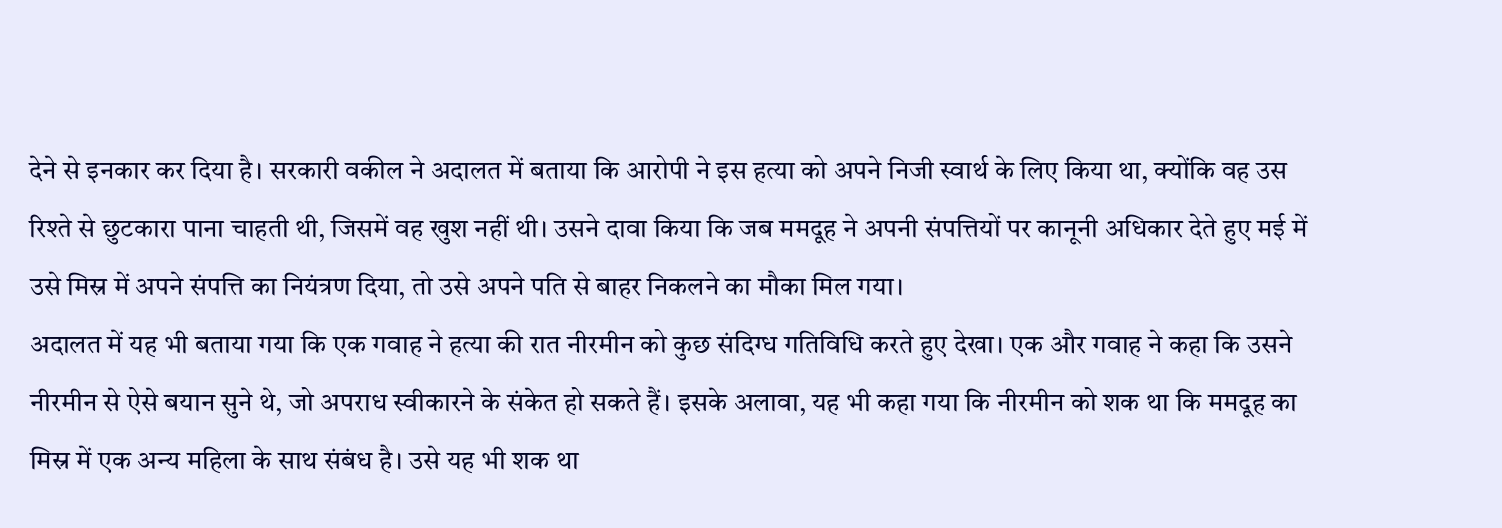देने से इनकार कर दिया है। सरकारी वकील ने अदालत में बताया कि आरोपी ने इस हत्या को अपने निजी स्वार्थ के लिए किया था, क्योंकि वह उस रिश्ते से छुटकारा पाना चाहती थी, जिसमें वह खुश नहीं थी। उसने दावा किया कि जब ममदूह ने अपनी संपत्तियों पर कानूनी अधिकार देते हुए मई में उसे मिस्र में अपने संपत्ति का नियंत्रण दिया, तो उसे अपने पति से बाहर निकलने का मौका मिल गया।
अदालत में यह भी बताया गया कि एक गवाह ने हत्या की रात नीरमीन को कुछ संदिग्ध गतिविधि करते हुए देखा। एक और गवाह ने कहा कि उसने नीरमीन से ऐसे बयान सुने थे, जो अपराध स्वीकारने के संकेत हो सकते हैं। इसके अलावा, यह भी कहा गया कि नीरमीन को शक था कि ममदूह का मिस्र में एक अन्य महिला के साथ संबंध है। उसे यह भी शक था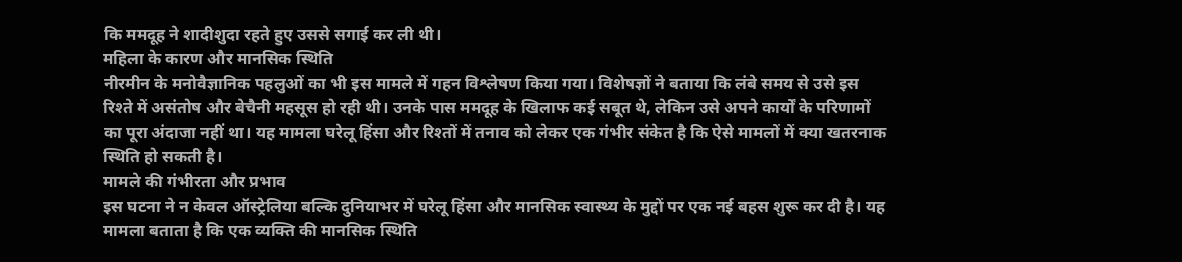कि ममदूह ने शादीशुदा रहते हुए उससे सगाई कर ली थी।
महिला के कारण और मानसिक स्थिति
नीरमीन के मनोवैज्ञानिक पहलुओं का भी इस मामले में गहन विश्लेषण किया गया। विशेषज्ञों ने बताया कि लंबे समय से उसे इस रिश्ते में असंतोष और बेचैनी महसूस हो रही थी। उनके पास ममदूह के खिलाफ कई सबूत थे, लेकिन उसे अपने कार्यों के परिणामों का पूरा अंदाजा नहीं था। यह मामला घरेलू हिंसा और रिश्तों में तनाव को लेकर एक गंभीर संकेत है कि ऐसे मामलों में क्या खतरनाक स्थिति हो सकती है।
मामले की गंभीरता और प्रभाव
इस घटना ने न केवल ऑस्ट्रेलिया बल्कि दुनियाभर में घरेलू हिंसा और मानसिक स्वास्थ्य के मुद्दों पर एक नई बहस शुरू कर दी है। यह मामला बताता है कि एक व्यक्ति की मानसिक स्थिति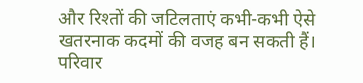और रिश्तों की जटिलताएं कभी-कभी ऐसे खतरनाक कदमों की वजह बन सकती हैं। परिवार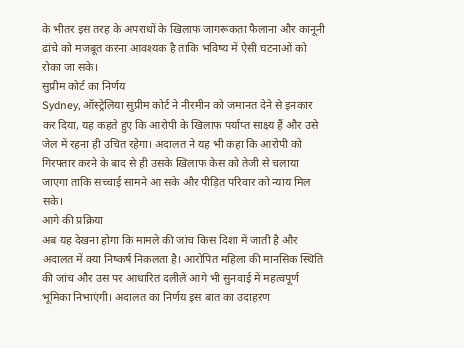के भीतर इस तरह के अपराधों के खिलाफ जागरूकता फैलाना और कानूनी ढांचे को मजबूत करना आवश्यक है ताकि भविष्य में ऐसी घटनाओं को रोका जा सके।
सुप्रीम कोर्ट का निर्णय
Sydney, ऑस्ट्रेलिया सुप्रीम कोर्ट ने नीरमीन को जमानत देने से इनकार कर दिया, यह कहते हुए कि आरोपी के खिलाफ पर्याप्त साक्ष्य हैं और उसे जेल में रहना ही उचित रहेगा। अदालत ने यह भी कहा कि आरोपी को गिरफ्तार करने के बाद से ही उसके खिलाफ केस को तेजी से चलाया जाएगा ताकि सच्चाई सामने आ सके और पीड़ित परिवार को न्याय मिल सके।
आगे की प्रक्रिया
अब यह देखना होगा कि मामले की जांच किस दिशा में जाती है और अदालत में क्या निष्कर्ष निकलता है। आरोपित महिला की मानसिक स्थिति की जांच और उस पर आधारित दलीलें आगे भी सुनवाई में महत्वपूर्ण भूमिका निभाएंगी। अदालत का निर्णय इस बात का उदाहरण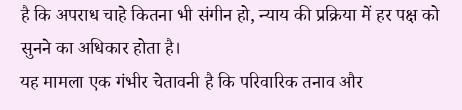है कि अपराध चाहे कितना भी संगीन हो, न्याय की प्रक्रिया में हर पक्ष को सुनने का अधिकार होता है।
यह मामला एक गंभीर चेतावनी है कि परिवारिक तनाव और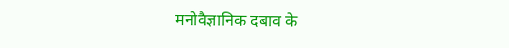मनोवैज्ञानिक दबाव के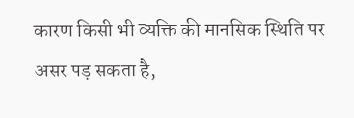कारण किसी भी व्यक्ति की मानसिक स्थिति पर असर पड़ सकता है,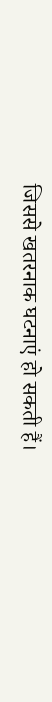जिससे खतरनाक घटनाएं हो सकती हैं।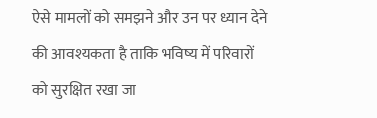ऐसे मामलों को समझने और उन पर ध्यान देने की आवश्यकता है ताकि भविष्य में परिवारों को सुरक्षित रखा जा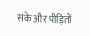सके और पीड़ितों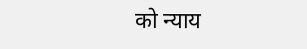को न्याय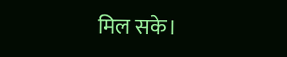मिल सके।